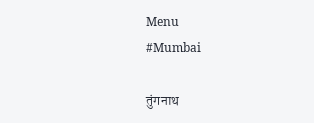Menu
#Mumbai

तुंगनाथ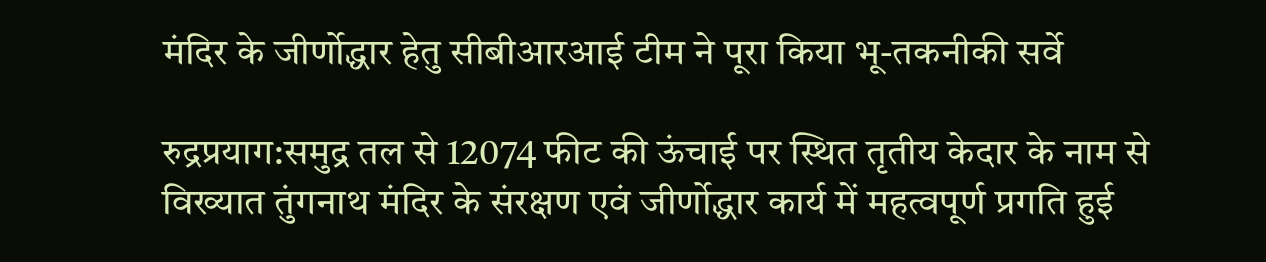मंदिर के जीर्णोद्धार हेतु सीबीआरआई टीम ने पूरा किया भू-तकनीकी सर्वे

रुद्रप्रयाग:समुद्र तल से 12074 फीट की ऊंचाई पर स्थित तृतीय केदार के नाम से विख्यात तुंगनाथ मंदिर के संरक्षण एवं जीर्णोद्धार कार्य में महत्वपूर्ण प्रगति हुई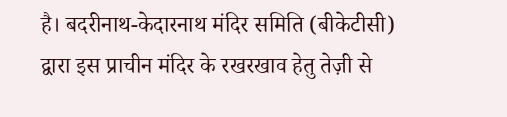है। बदरीनाथ-केदारनाथ मंदिर समिति (बीकेटीसी) द्वारा इस प्राचीन मंदिर के रखरखाव हेतु तेज़ी से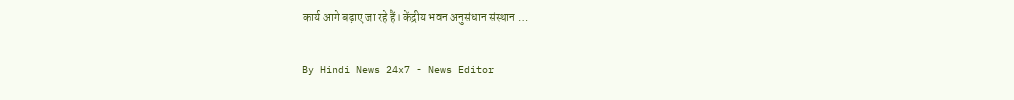कार्य आगे बढ़ाए जा रहे हैं। केंद्रीय भवन अनुसंधान संस्थान …

By Hindi News 24x7 - News Editor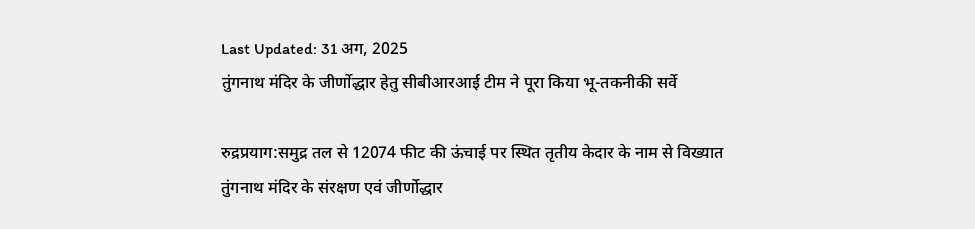Last Updated: 31 अग, 2025
तुंगनाथ मंदिर के जीर्णोद्धार हेतु सीबीआरआई टीम ने पूरा किया भू-तकनीकी सर्वे

रुद्रप्रयाग:समुद्र तल से 12074 फीट की ऊंचाई पर स्थित तृतीय केदार के नाम से विख्यात तुंगनाथ मंदिर के संरक्षण एवं जीर्णोद्धार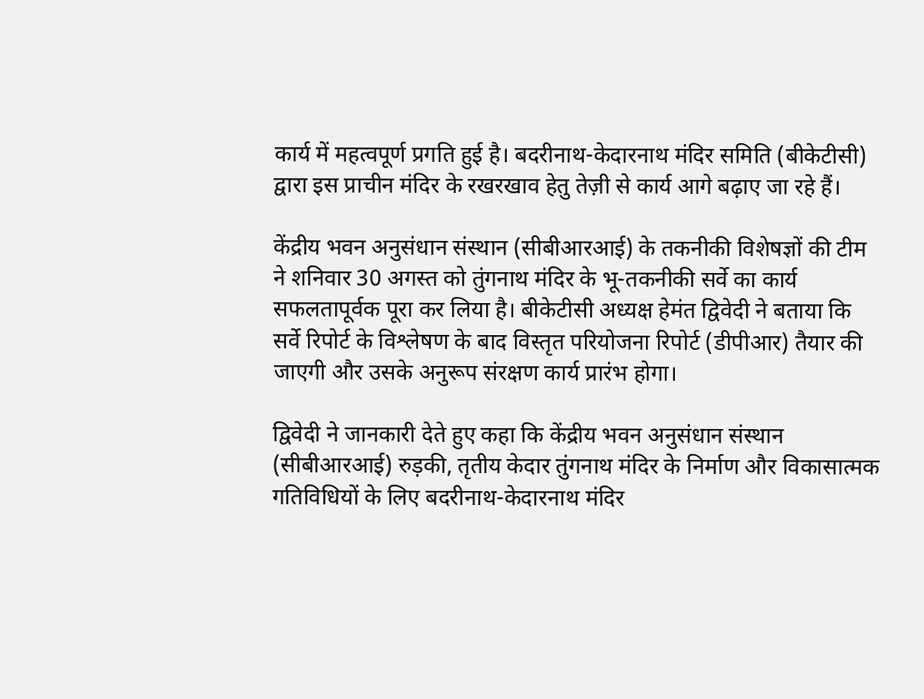कार्य में महत्वपूर्ण प्रगति हुई है। बदरीनाथ-केदारनाथ मंदिर समिति (बीकेटीसी) द्वारा इस प्राचीन मंदिर के रखरखाव हेतु तेज़ी से कार्य आगे बढ़ाए जा रहे हैं।

केंद्रीय भवन अनुसंधान संस्थान (सीबीआरआई) के तकनीकी विशेषज्ञों की टीम ने शनिवार 30 अगस्त को तुंगनाथ मंदिर के भू-तकनीकी सर्वे का कार्य सफलतापूर्वक पूरा कर लिया है। बीकेटीसी अध्यक्ष हेमंत द्विवेदी ने बताया कि सर्वे रिपोर्ट के विश्लेषण के बाद विस्तृत परियोजना रिपोर्ट (डीपीआर) तैयार की जाएगी और उसके अनुरूप संरक्षण कार्य प्रारंभ होगा।

द्विवेदी ने जानकारी देते हुए कहा कि केंद्रीय भवन अनुसंधान संस्थान (सीबीआरआई) रुड़की, तृतीय केदार तुंगनाथ मंदिर के निर्माण और विकासात्मक गतिविधियों के लिए बदरीनाथ-केदारनाथ मंदिर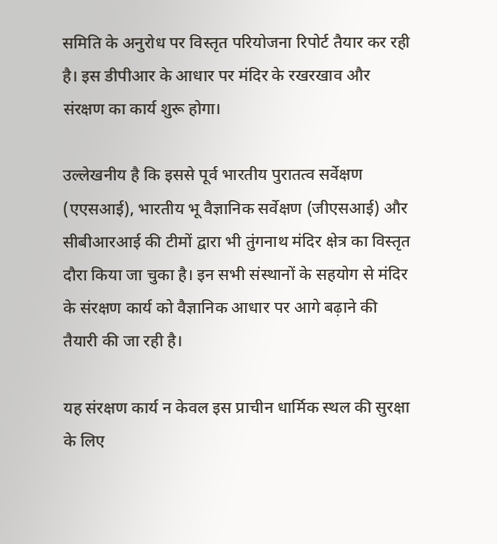समिति के अनुरोध पर विस्तृत परियोजना रिपोर्ट तैयार कर रही है। इस डीपीआर के आधार पर मंदिर के रखरखाव और संरक्षण का कार्य शुरू होगा।

उल्लेखनीय है कि इससे पूर्व भारतीय पुरातत्व सर्वेक्षण (एएसआई), भारतीय भू वैज्ञानिक सर्वेक्षण (जीएसआई) और सीबीआरआई की टीमों द्वारा भी तुंगनाथ मंदिर क्षेत्र का विस्तृत दौरा किया जा चुका है। इन सभी संस्थानों के सहयोग से मंदिर के संरक्षण कार्य को वैज्ञानिक आधार पर आगे बढ़ाने की तैयारी की जा रही है।

यह संरक्षण कार्य न केवल इस प्राचीन धार्मिक स्थल की सुरक्षा के लिए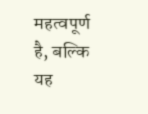महत्वपूर्ण है, बल्कि यह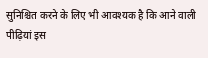सुनिश्चित करने के लिए भी आवश्यक है कि आने वाली पीढ़ियां इस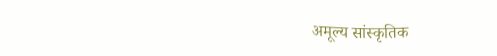अमूल्य सांस्कृतिक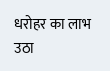धरोहर का लाभ उठा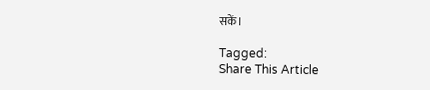सकें।

Tagged:
Share This Article